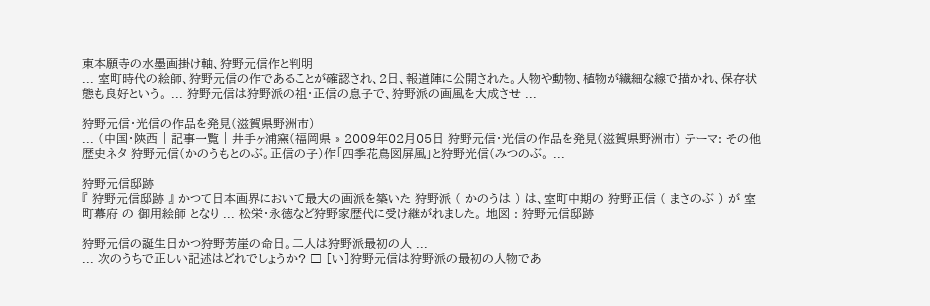東本願寺の水墨画掛け軸、狩野元信作と判明
... 室町時代の絵師、狩野元信の作であることが確認され、2日、報道陣に公開された。人物や動物、植物が繊細な線で描かれ、保存状態も良好という。 ... 狩野元信は狩野派の祖・正信の息子で、狩野派の画風を大成させ ...

狩野元信・光信の作品を発見(滋賀県野洲市)
... (中国・陝西 | 記事一覧 | 井手ヶ浦窯(福岡県 » 2009年02月05日 狩野元信・光信の作品を発見(滋賀県野洲市) テーマ: その他歴史ネタ 狩野元信(かのうもとのぶ。正信の子)作「四季花鳥図屏風」と狩野光信(みつのぶ。 ...

狩野元信邸跡
『 狩野元信邸跡 』 かつて日本画界において最大の画派を築いた 狩野派 ( かのうは ) は、室町中期の 狩野正信 ( まさのぶ ) が 室町幕府 の 御用絵師 となり ... 松栄・永徳など狩野家歴代に受け継がれました。 地図 : 狩野元信邸跡

狩野元信の誕生日かつ狩野芳崖の命日。二人は狩野派最初の人 ...
... 次のうちで正しい記述はどれでしょうか? □ [い]狩野元信は狩野派の最初の人物であ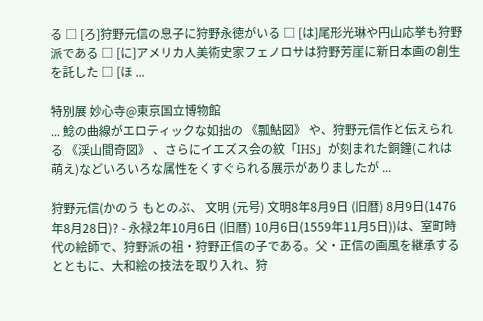る □ [ろ]狩野元信の息子に狩野永徳がいる □ [は]尾形光琳や円山応挙も狩野派である □ [に]アメリカ人美術史家フェノロサは狩野芳崖に新日本画の創生を託した □ [ほ ...

特別展 妙心寺@東京国立博物館
... 鯰の曲線がエロティックな如拙の 《瓢鮎図》 や、狩野元信作と伝えられる 《渓山間奇図》 、さらにイエズス会の紋「IHS」が刻まれた銅鐘(これは萌え)などいろいろな属性をくすぐられる展示がありましたが ...

狩野元信(かのう もとのぶ、 文明 (元号) 文明8年8月9日 (旧暦) 8月9日(1476年8月28日)? - 永禄2年10月6日 (旧暦) 10月6日(1559年11月5日))は、室町時代の絵師で、狩野派の祖・狩野正信の子である。父・正信の画風を継承するとともに、大和絵の技法を取り入れ、狩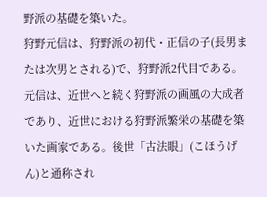野派の基礎を築いた。
狩野元信は、狩野派の初代・正信の子(長男または次男とされる)で、狩野派2代目である。元信は、近世へと続く狩野派の画風の大成者であり、近世における狩野派繁栄の基礎を築いた画家である。後世「古法眼」(こほうげん)と通称され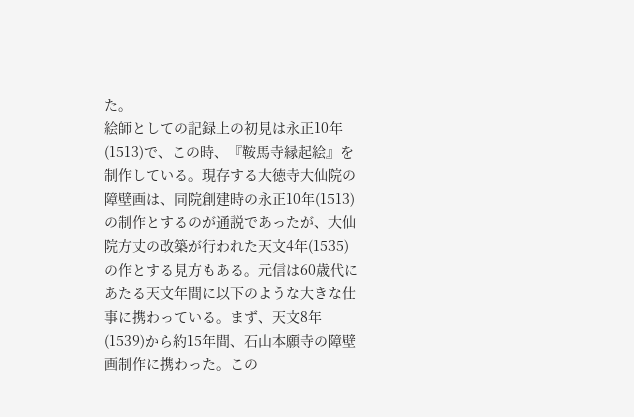た。
絵師としての記録上の初見は永正10年(1513)で、この時、『鞍馬寺縁起絵』を制作している。現存する大徳寺大仙院の障壁画は、同院創建時の永正10年(1513)の制作とするのが通説であったが、大仙院方丈の改築が行われた天文4年(1535)の作とする見方もある。元信は60歳代にあたる天文年間に以下のような大きな仕事に携わっている。まず、天文8年(1539)から約15年間、石山本願寺の障壁画制作に携わった。この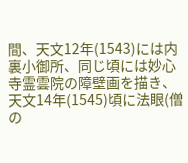間、天文12年(1543)には内裏小御所、同じ頃には妙心寺霊雲院の障壁画を描き、天文14年(1545)頃に法眼(僧の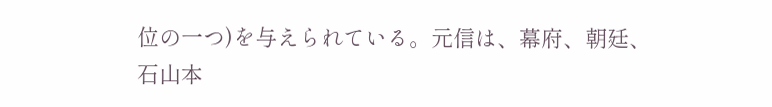位の一つ)を与えられている。元信は、幕府、朝廷、石山本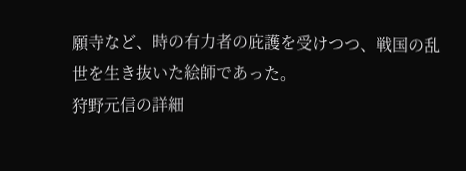願寺など、時の有力者の庇護を受けつつ、戦国の乱世を生き抜いた絵師であった。
狩野元信の詳細